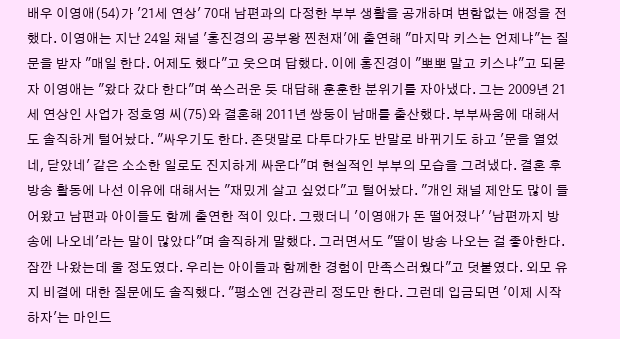배우 이영애(54)가 '21세 연상' 70대 남편과의 다정한 부부 생활을 공개하며 변함없는 애정을 전했다. 이영애는 지난 24일 채널 '홍진경의 공부왕 찐천재'에 출연해 "마지막 키스는 언제냐"는 질문을 받자 "매일 한다. 어제도 했다"고 웃으며 답했다. 이에 홍진경이 "뽀뽀 말고 키스냐"고 되묻자 이영애는 "왔다 갔다 한다"며 쑥스러운 듯 대답해 훈훈한 분위기를 자아냈다. 그는 2009년 21세 연상인 사업가 정호영 씨(75)와 결혼해 2011년 쌍둥이 남매를 출산했다. 부부싸움에 대해서도 솔직하게 털어놨다. "싸우기도 한다. 존댓말로 다투다가도 반말로 바뀌기도 하고 '문을 열었네, 닫았네' 같은 소소한 일로도 진지하게 싸운다"며 현실적인 부부의 모습을 그려냈다. 결혼 후 방송 활동에 나선 이유에 대해서는 "재밌게 살고 싶었다"고 털어놨다. "개인 채널 제안도 많이 들어왔고 남편과 아이들도 함께 출연한 적이 있다. 그랬더니 '이영애가 돈 떨어졌나' '남편까지 방송에 나오네'라는 말이 많았다"며 솔직하게 말했다. 그러면서도 "딸이 방송 나오는 걸 좋아한다. 잠깐 나왔는데 울 정도였다. 우리는 아이들과 함께한 경험이 만족스러웠다"고 덧붙였다. 외모 유지 비결에 대한 질문에도 솔직했다. "평소엔 건강관리 정도만 한다. 그런데 입금되면 '이제 시작하자'는 마인드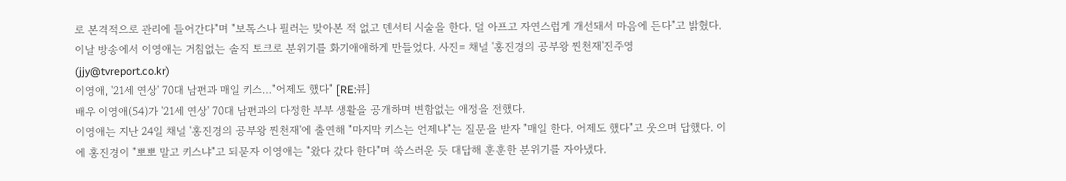로 본격적으로 관리에 들어간다"며 "보톡스나 필러는 맞아본 적 없고 덴서티 시술을 한다. 덜 아프고 자연스럽게 개선돼서 마음에 든다"고 밝혔다. 이날 방송에서 이영애는 거침없는 솔직 토크로 분위기를 화기애애하게 만들었다. 사진= 채널 '홍진경의 공부왕 찐천재'진주영(jjy@tvreport.co.kr)
이영애, '21세 연상' 70대 남편과 매일 키스…"어제도 했다" [RE:뷰]
배우 이영애(54)가 '21세 연상' 70대 남편과의 다정한 부부 생활을 공개하며 변함없는 애정을 전했다.
이영애는 지난 24일 채널 '홍진경의 공부왕 찐천재'에 출연해 "마지막 키스는 언제냐"는 질문을 받자 "매일 한다. 어제도 했다"고 웃으며 답했다. 이에 홍진경이 "뽀뽀 말고 키스냐"고 되묻자 이영애는 "왔다 갔다 한다"며 쑥스러운 듯 대답해 훈훈한 분위기를 자아냈다.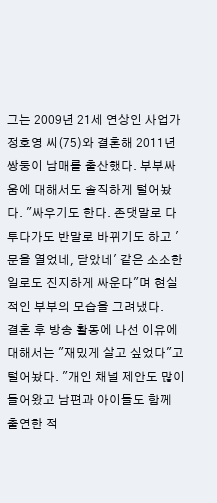그는 2009년 21세 연상인 사업가 정호영 씨(75)와 결혼해 2011년 쌍둥이 남매를 출산했다. 부부싸움에 대해서도 솔직하게 털어놨다. "싸우기도 한다. 존댓말로 다투다가도 반말로 바뀌기도 하고 '문을 열었네, 닫았네' 같은 소소한 일로도 진지하게 싸운다"며 현실적인 부부의 모습을 그려냈다.
결혼 후 방송 활동에 나선 이유에 대해서는 "재밌게 살고 싶었다"고 털어놨다. "개인 채널 제안도 많이 들어왔고 남편과 아이들도 함께 출연한 적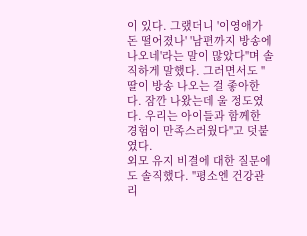이 있다. 그랬더니 '이영애가 돈 떨어졌나' '남편까지 방송에 나오네'라는 말이 많았다"며 솔직하게 말했다. 그러면서도 "딸이 방송 나오는 걸 좋아한다. 잠깐 나왔는데 울 정도였다. 우리는 아이들과 함께한 경험이 만족스러웠다"고 덧붙였다.
외모 유지 비결에 대한 질문에도 솔직했다. "평소엔 건강관리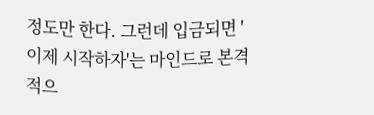정도만 한다. 그런데 입금되면 '이제 시작하자'는 마인드로 본격적으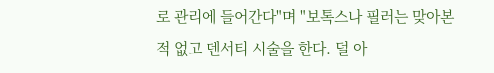로 관리에 들어간다"며 "보톡스나 필러는 맞아본 적 없고 덴서티 시술을 한다. 덜 아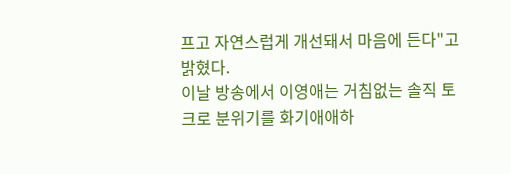프고 자연스럽게 개선돼서 마음에 든다"고 밝혔다.
이날 방송에서 이영애는 거침없는 솔직 토크로 분위기를 화기애애하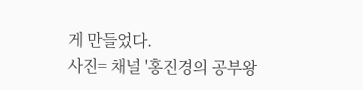게 만들었다.
사진= 채널 '홍진경의 공부왕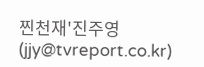찐천재'진주영(jjy@tvreport.co.kr)